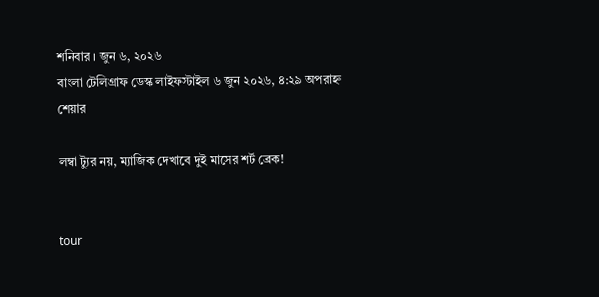শনিবার । জুন ৬, ২০২৬
বাংলা টেলিগ্রাফ ডেস্ক লাইফস্টাইল ৬ জুন ২০২৬, ৪:২৯ অপরাহ্ন
শেয়ার

লম্বা ট্যুর নয়, ম্যাজিক দেখাবে দুই মাসের শর্ট ব্রেক!


tour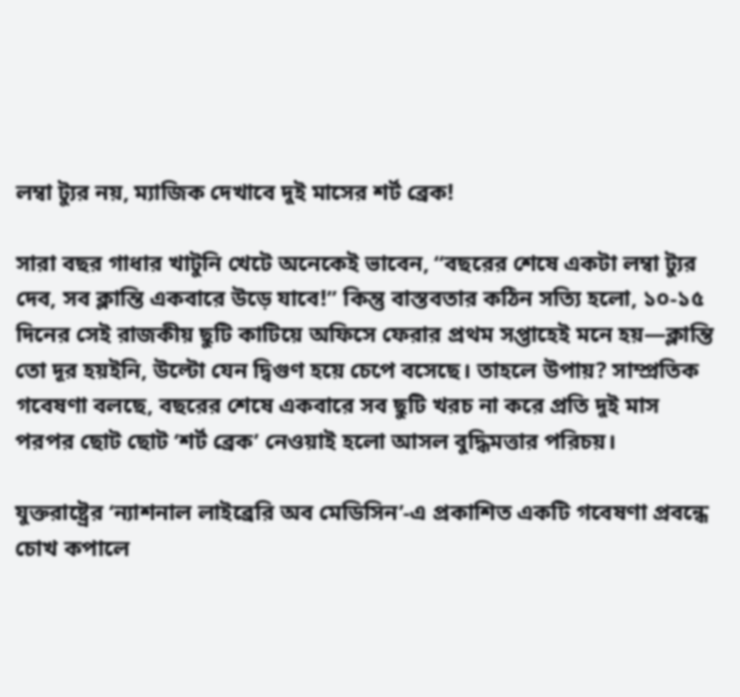লম্বা ট্যুর নয়, ম্যাজিক দেখাবে দুই মাসের শর্ট ব্রেক!

সারা বছর গাধার খাটুনি খেটে অনেকেই ভাবেন, “বছরের শেষে একটা লম্বা ট্যুর দেব, সব ক্লান্তি একবারে উড়ে যাবে!” কিন্তু বাস্তবতার কঠিন সত্যি হলো, ১০-১৫ দিনের সেই রাজকীয় ছুটি কাটিয়ে অফিসে ফেরার প্রথম সপ্তাহেই মনে হয়—ক্লান্তি তো দূর হয়ইনি, উল্টো যেন দ্বিগুণ হয়ে চেপে বসেছে। তাহলে উপায়? সাম্প্রতিক গবেষণা বলছে, বছরের শেষে একবারে সব ছুটি খরচ না করে প্রতি দুই মাস পরপর ছোট ছোট ‘শর্ট ব্রেক’ নেওয়াই হলো আসল বুদ্ধিমত্তার পরিচয়।

যুক্তরাষ্ট্রের ‘ন্যাশনাল লাইব্রেরি অব মেডিসিন’-এ প্রকাশিত একটি গবেষণা প্রবন্ধে চোখ কপালে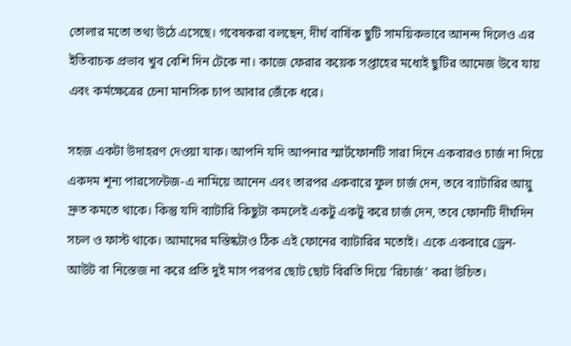তোলার মতো তথ্য উঠে এসেছে। গবেষকরা বলছেন, দীর্ঘ বার্ষিক ছুটি সাময়িকভাবে আনন্দ দিলেও এর ইতিবাচক প্রভাব খুব বেশি দিন টেকে না। কাজে ফেরার কয়েক সপ্তাহের মধ্যেই ছুটির আমেজ উবে যায় এবং কর্মক্ষেত্রের চেনা মানসিক চাপ আবার জেঁকে ধরে।

সহজ একটা উদাহরণ দেওয়া যাক। আপনি যদি আপনার স্মার্টফোনটি সারা দিনে একবারও চার্জ না দিয়ে একদম শূন্য পারসেন্টেজ-এ নামিয়ে আনেন এবং তারপর একবারে ফুল চার্জ দেন, তবে ব্যাটারির আয়ু দ্রুত কমতে থাকে। কিন্তু যদি ব্যাটারি কিছুটা কমলেই একটু একটু করে চার্জ দেন, তবে ফোনটি দীর্ঘদিন সচল ও ফাস্ট থাকে। আমাদের মস্তিষ্কটাও ঠিক এই ফোনের ব্যাটারির মতোই। একে একবারে ড্রেন-আউট বা নিস্তেজ না করে প্রতি দুই মাস পরপর ছোট ছোট বিরতি দিয়ে ‘রিচার্জ’ করা উচিত।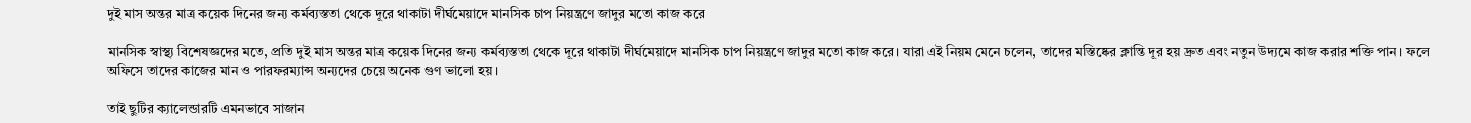দুই মাস অন্তর মাত্র কয়েক দিনের জন্য কর্মব্যস্ততা থেকে দূরে থাকাটা দীর্ঘমেয়াদে মানসিক চাপ নিয়ন্ত্রণে জাদুর মতো কাজ করে

মানসিক স্বাস্থ্য বিশেষজ্ঞদের মতে, প্রতি দুই মাস অন্তর মাত্র কয়েক দিনের জন্য কর্মব্যস্ততা থেকে দূরে থাকাটা দীর্ঘমেয়াদে মানসিক চাপ নিয়ন্ত্রণে জাদুর মতো কাজ করে। যারা এই নিয়ম মেনে চলেন, তাদের মস্তিষ্কের ক্লান্তি দূর হয় দ্রুত এবং নতুন উদ্যমে কাজ করার শক্তি পান। ফলে অফিসে তাদের কাজের মান ও পারফরম্যান্স অন্যদের চেয়ে অনেক গুণ ভালো হয়।

তাই ছুটির ক্যালেন্ডারটি এমনভাবে সাজান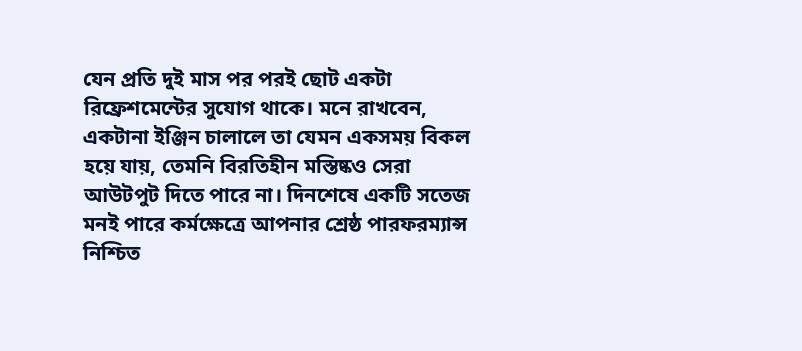যেন প্রতি দুই মাস পর পরই ছোট একটা রিফ্রেশমেন্টের সুযোগ থাকে। মনে রাখবেন, একটানা ইঞ্জিন চালালে তা যেমন একসময় বিকল হয়ে যায়, তেমনি বিরতিহীন মস্তিষ্কও সেরা আউটপুট দিতে পারে না। দিনশেষে একটি সতেজ মনই পারে কর্মক্ষেত্রে আপনার শ্রেষ্ঠ পারফরম্যান্স নিশ্চিত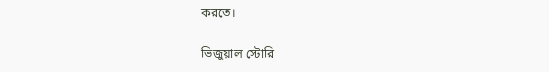করতে।

ভিজুয়াল স্টোরি